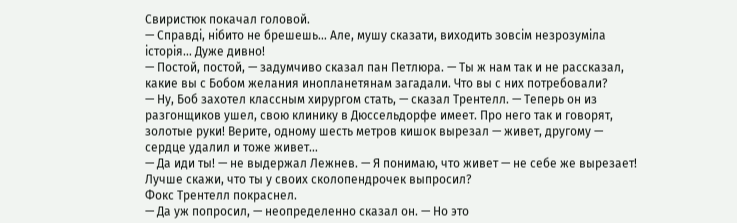Свиристюк покачал головой.
— Справдi, нiбито не брешешь… Але, мушу сказати, виходить зовсiм незрозумiла iсторiя… Дуже дивно!
— Постой, постой, — задумчиво сказал пан Петлюра. — Ты ж нам так и не рассказал, какие вы с Бобом желания инопланетянам загадали. Что вы с них потребовали?
— Ну, Боб захотел классным хирургом стать, — сказал Трентелл. — Теперь он из разгонщиков ушел, свою клинику в Дюссельдорфе имеет. Про него так и говорят, золотые руки! Верите, одному шесть метров кишок вырезал — живет, другому — сердце удалил и тоже живет…
— Да иди ты! — не выдержал Лежнев. — Я понимаю, что живет — не себе же вырезает! Лучше скажи, что ты у своих сколопендрочек выпросил?
Фокс Трентелл покраснел.
— Да уж попросил, — неопределенно сказал он. — Но это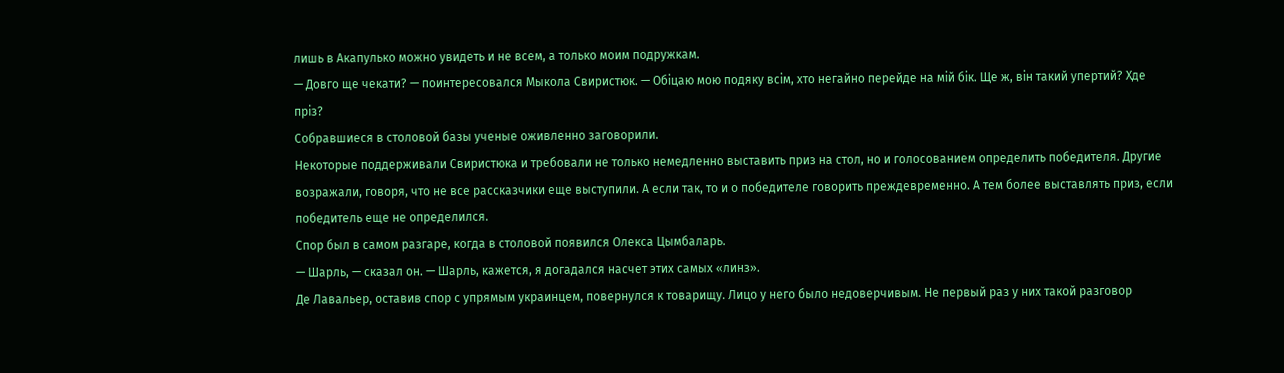лишь в Акапулько можно увидеть и не всем, а только моим подружкам.
— Довго ще чекати? — поинтересовался Мыкола Свиристюк. — Обiцаю мою подяку всiм, хто негайно перейде на мiй бiк. Ще ж, вiн такий упертий? Хде прiз?
Собравшиеся в столовой базы ученые оживленно заговорили.
Некоторые поддерживали Свиристюка и требовали не только немедленно выставить приз на стол, но и голосованием определить победителя. Другие возражали, говоря, что не все рассказчики еще выступили. А если так, то и о победителе говорить преждевременно. А тем более выставлять приз, если победитель еще не определился.
Спор был в самом разгаре, когда в столовой появился Олекса Цымбаларь.
— Шарль, — сказал он. — Шарль, кажется, я догадался насчет этих самых «линз».
Де Лавальер, оставив спор с упрямым украинцем, повернулся к товарищу. Лицо у него было недоверчивым. Не первый раз у них такой разговор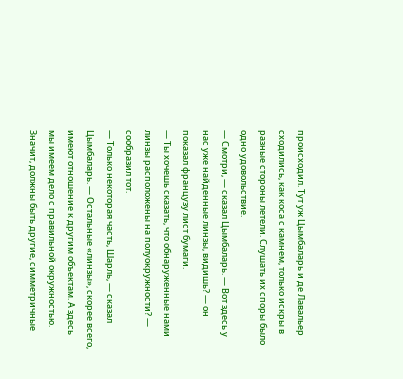происходил. Тут уж Цымбаларь и де Лавальер сходились, как коса с камнем, только искры в разные стороны летели. Слушать их споры было одно удовольствие.
— Смотри, — сказал Цымбаларь. — Вот здесь у нас уже найденные линзы, видишь? — он показал французу лист бумаги.
— Ты хочешь сказать, что обнаруженные нами линзы расположены на полуокружности? — сообразил тот.
— Только некоторая часть, Шарль, — сказал Цымбаларь. — Остальные «линзы», скорее всего, имеют отношение к другим объектам. А здесь мы имеем дело с правильной окружностью. Значит, должны быть другие, симметричные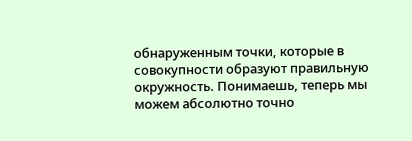обнаруженным точки, которые в совокупности образуют правильную окружность. Понимаешь, теперь мы можем абсолютно точно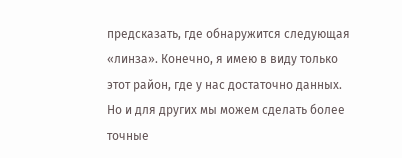предсказать, где обнаружится следующая «линза». Конечно, я имею в виду только этот район, где у нас достаточно данных. Но и для других мы можем сделать более точные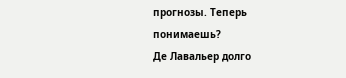прогнозы. Теперь понимаешь?
Де Лавальер долго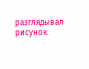разглядывал рисунок.